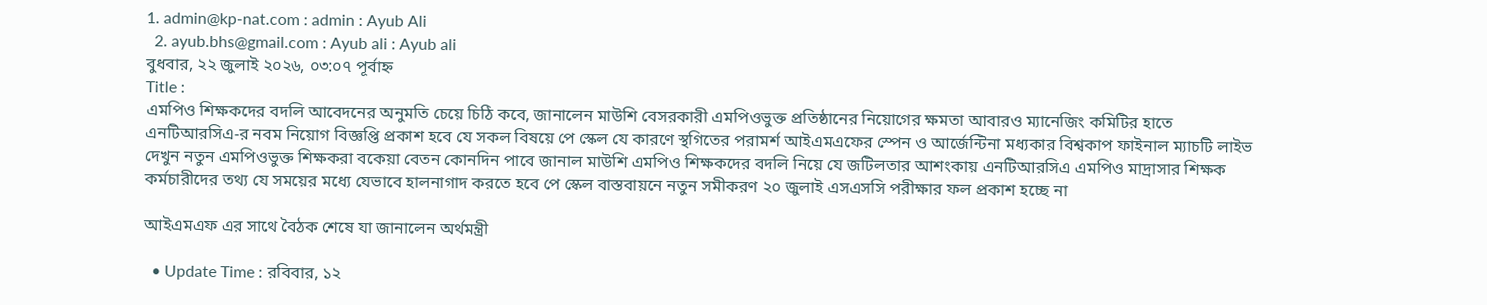1. admin@kp-nat.com : admin : Ayub Ali
  2. ayub.bhs@gmail.com : Ayub ali : Ayub ali
বুধবার, ২২ জুলাই ২০২৬, ০৩:০৭ পূর্বাহ্ন
Title :
এমপিও শিক্ষকদের বদলি আবেদনের অনুমতি চেয়ে চিঠি কবে, জানালেন মাউশি বেসরকারী এমপিওভুক্ত প্রতিষ্ঠানের নিয়োগের ক্ষমতা আবারও ম্যানেজিং কমিটির হাতে এনটিআরসিএ-র নবম নিয়োগ বিজ্ঞপ্তি প্রকাশ হবে যে সকল বিষয়ে পে স্কেল যে কারণে স্থগিতের পরামর্শ আইএমএফের স্পেন ও আর্জেন্টিনা মধ্যকার বিশ্বকাপ ফাইনাল ম্যাচটি লাইভ দেখুন নতুন এমপিওভুক্ত শিক্ষকরা বকেয়া বেতন কোনদিন পাবে জানাল মাউশি এমপিও শিক্ষকদের বদলি নিয়ে যে জটিলতার আশংকায় এনটিআরসিএ এমপিও মাদ্রাসার শিক্ষক কর্মচারীদের তথ্য যে সময়ের মধ্যে যেভাবে হালনাগাদ করতে হবে পে স্কেল বাস্তবায়নে নতুন সমীকরণ ২০ জুলাই এসএসসি পরীক্ষার ফল প্রকাশ হচ্ছে না

আইএমএফ এর সাথে বৈঠক শেষে যা জানালেন অর্থমন্ত্রী

  • Update Time : রবিবার, ১২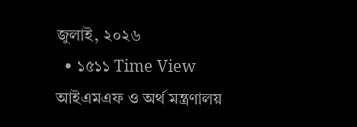জুলাই, ২০২৬
  • ১৫১১ Time View
আইএমএফ ও অর্থ মন্ত্রণালয়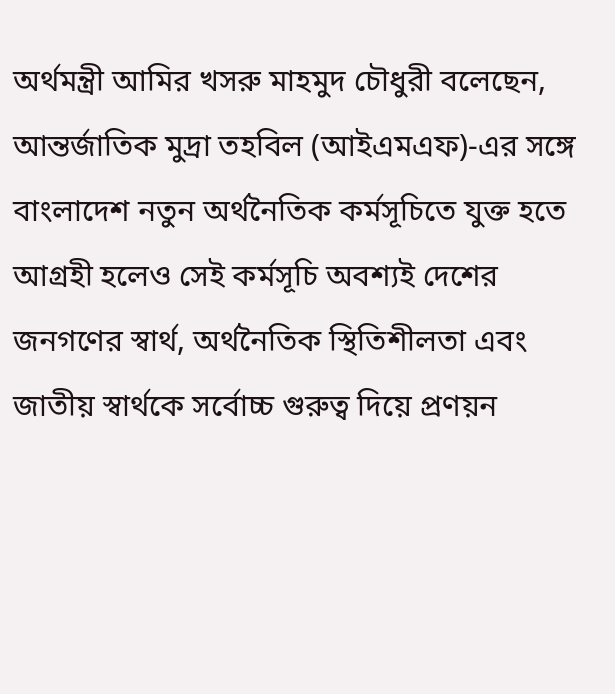অর্থমন্ত্রী আমির খসরু মাহমুদ চৌধুরী বলেছেন, আন্তর্জাতিক মুদ্রা তহবিল (আইএমএফ)-এর সঙ্গে বাংলাদেশ নতুন অর্থনৈতিক কর্মসূচিতে যুক্ত হতে আগ্রহী হলেও সেই কর্মসূচি অবশ্যই দেশের জনগণের স্বার্থ, অর্থনৈতিক স্থিতিশীলতা এবং জাতীয় স্বার্থকে সর্বোচ্চ গুরুত্ব দিয়ে প্রণয়ন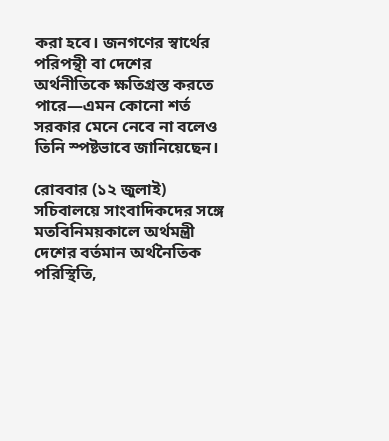করা হবে। জনগণের স্বার্থের পরিপন্থী বা দেশের অর্থনীতিকে ক্ষতিগ্রস্ত করতে পারে—এমন কোনো শর্ত সরকার মেনে নেবে না বলেও তিনি স্পষ্টভাবে জানিয়েছেন।

রোববার (১২ জুলাই) সচিবালয়ে সাংবাদিকদের সঙ্গে মতবিনিময়কালে অর্থমন্ত্রী দেশের বর্তমান অর্থনৈতিক পরিস্থিতি,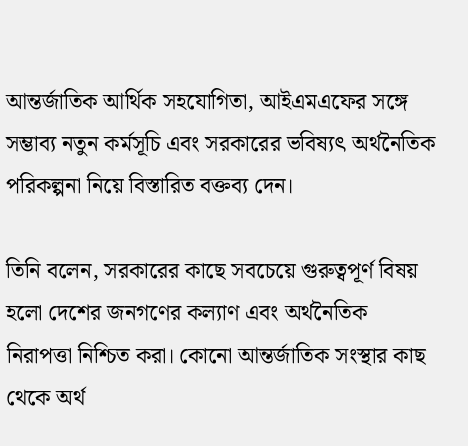আন্তর্জাতিক আর্থিক সহযোগিতা, আইএমএফের সঙ্গে সম্ভাব্য নতুন কর্মসূচি এবং সরকারের ভবিষ্যৎ অর্থনৈতিক পরিকল্পনা নিয়ে বিস্তারিত বক্তব্য দেন।

তিনি বলেন, সরকারের কাছে সবচেয়ে গুরুত্বপূর্ণ বিষয় হলো দেশের জনগণের কল্যাণ এবং অর্থনৈতিক নিরাপত্তা নিশ্চিত করা। কোনো আন্তর্জাতিক সংস্থার কাছ থেকে অর্থ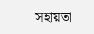সহায়তা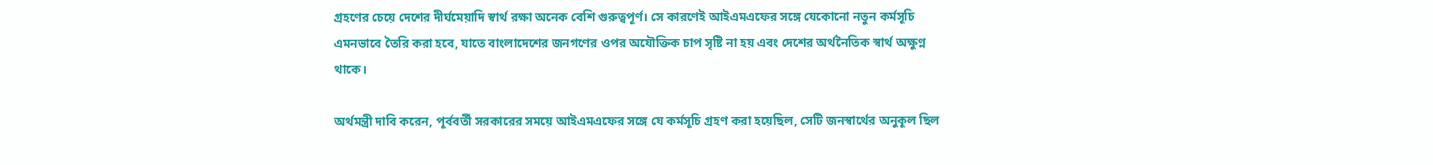গ্রহণের চেয়ে দেশের দীর্ঘমেয়াদি স্বার্থ রক্ষা অনেক বেশি গুরুত্বপূর্ণ। সে কারণেই আইএমএফের সঙ্গে যেকোনো নতুন কর্মসূচি এমনভাবে তৈরি করা হবে, যাতে বাংলাদেশের জনগণের ওপর অযৌক্তিক চাপ সৃষ্টি না হয় এবং দেশের অর্থনৈতিক স্বার্থ অক্ষুণ্ন থাকে।

অর্থমন্ত্রী দাবি করেন, পূর্ববর্তী সরকারের সময়ে আইএমএফের সঙ্গে যে কর্মসূচি গ্রহণ করা হয়েছিল, সেটি জনস্বার্থের অনুকূল ছিল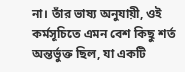না। তাঁর ভাষ্য অনুযায়ী, ওই কর্মসূচিতে এমন বেশ কিছু শর্ত অন্তর্ভুক্ত ছিল, যা একটি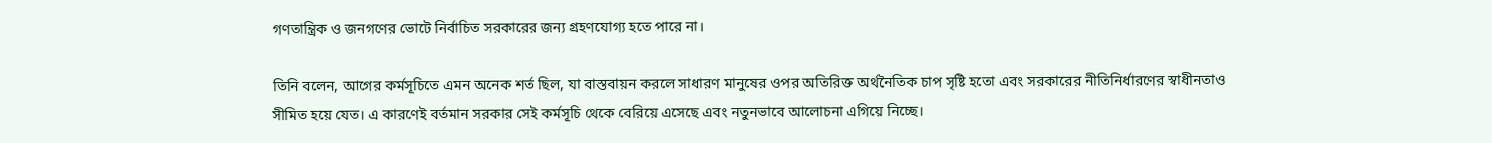গণতান্ত্রিক ও জনগণের ভোটে নির্বাচিত সরকারের জন্য গ্রহণযোগ্য হতে পারে না।

তিনি বলেন, আগের কর্মসূচিতে এমন অনেক শর্ত ছিল, যা বাস্তবায়ন করলে সাধারণ মানুষের ওপর অতিরিক্ত অর্থনৈতিক চাপ সৃষ্টি হতো এবং সরকারের নীতিনির্ধারণের স্বাধীনতাও সীমিত হয়ে যেত। এ কারণেই বর্তমান সরকার সেই কর্মসূচি থেকে বেরিয়ে এসেছে এবং নতুনভাবে আলোচনা এগিয়ে নিচ্ছে।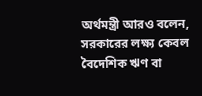অর্থমন্ত্রী আরও বলেন, সরকারের লক্ষ্য কেবল বৈদেশিক ঋণ বা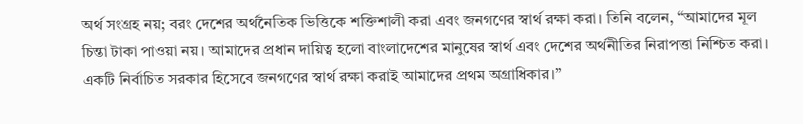অর্থ সংগ্রহ নয়; বরং দেশের অর্থনৈতিক ভিত্তিকে শক্তিশালী করা এবং জনগণের স্বার্থ রক্ষা করা। তিনি বলেন, “আমাদের মূল চিন্তা টাকা পাওয়া নয়। আমাদের প্রধান দায়িত্ব হলো বাংলাদেশের মানুষের স্বার্থ এবং দেশের অর্থনীতির নিরাপত্তা নিশ্চিত করা। একটি নির্বাচিত সরকার হিসেবে জনগণের স্বার্থ রক্ষা করাই আমাদের প্রথম অগ্রাধিকার।”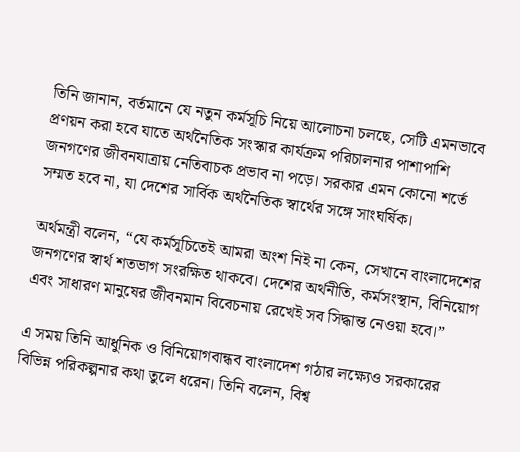তিনি জানান, বর্তমানে যে নতুন কর্মসূচি নিয়ে আলোচনা চলছে, সেটি এমনভাবে প্রণয়ন করা হবে যাতে অর্থনৈতিক সংস্কার কার্যক্রম পরিচালনার পাশাপাশি জনগণের জীবনযাত্রায় নেতিবাচক প্রভাব না পড়ে। সরকার এমন কোনো শর্তে সম্মত হবে না, যা দেশের সার্বিক অর্থনৈতিক স্বার্থের সঙ্গে সাংঘর্ষিক।

অর্থমন্ত্রী বলেন, “যে কর্মসূচিতেই আমরা অংশ নিই না কেন, সেখানে বাংলাদেশের জনগণের স্বার্থ শতভাগ সংরক্ষিত থাকবে। দেশের অর্থনীতি, কর্মসংস্থান, বিনিয়োগ এবং সাধারণ মানুষের জীবনমান বিবেচনায় রেখেই সব সিদ্ধান্ত নেওয়া হবে।”

এ সময় তিনি আধুনিক ও বিনিয়োগবান্ধব বাংলাদেশ গঠার লক্ষ্যেও সরকারের বিভিন্ন পরিকল্পনার কথা তুলে ধরেন। তিনি বলেন, বিশ্ব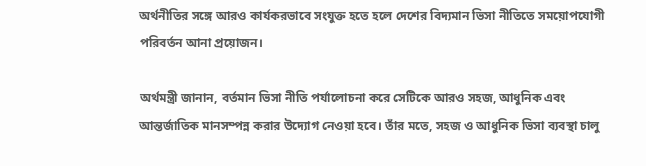অর্থনীতির সঙ্গে আরও কার্যকরভাবে সংযুক্ত হতে হলে দেশের বিদ্যমান ভিসা নীতিতে সময়োপযোগী পরিবর্তন আনা প্রয়োজন।

অর্থমন্ত্রী জানান, বর্তমান ভিসা নীতি পর্যালোচনা করে সেটিকে আরও সহজ, আধুনিক এবং আন্তর্জাতিক মানসম্পন্ন করার উদ্যোগ নেওয়া হবে। তাঁর মতে, সহজ ও আধুনিক ভিসা ব্যবস্থা চালু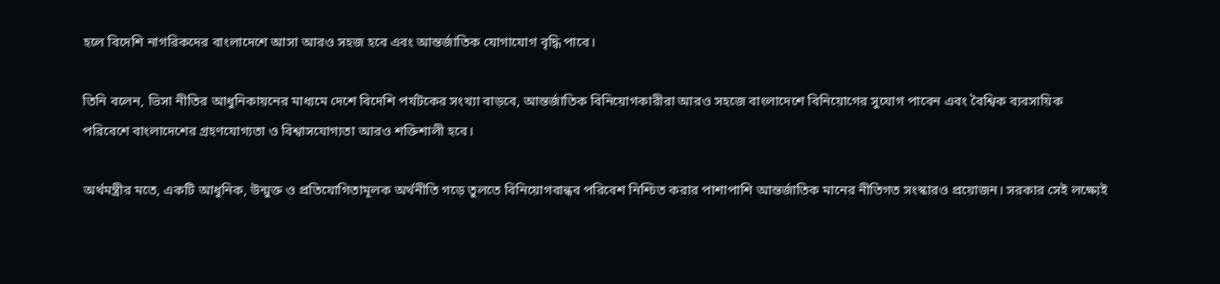হলে বিদেশি নাগরিকদের বাংলাদেশে আসা আরও সহজ হবে এবং আন্তর্জাতিক যোগাযোগ বৃদ্ধি পাবে।

তিনি বলেন, ভিসা নীতির আধুনিকায়নের মাধ্যমে দেশে বিদেশি পর্যটকের সংখ্যা বাড়বে, আন্তর্জাতিক বিনিয়োগকারীরা আরও সহজে বাংলাদেশে বিনিয়োগের সুযোগ পাবেন এবং বৈশ্বিক ব্যবসায়িক পরিবেশে বাংলাদেশের গ্রহণযোগ্যতা ও বিশ্বাসযোগ্যতা আরও শক্তিশালী হবে।

অর্থমন্ত্রীর মতে, একটি আধুনিক, উন্মুক্ত ও প্রতিযোগিতামূলক অর্থনীতি গড়ে তুলতে বিনিয়োগবান্ধব পরিবেশ নিশ্চিত করার পাশাপাশি আন্তর্জাতিক মানের নীতিগত সংস্কারও প্রয়োজন। সরকার সেই লক্ষ্যেই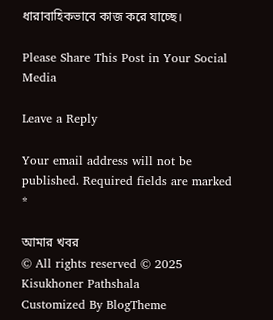ধারাবাহিকভাবে কাজ করে যাচ্ছে।

Please Share This Post in Your Social Media

Leave a Reply

Your email address will not be published. Required fields are marked *

আমার খবর
© All rights reserved © 2025 Kisukhoner Pathshala
Customized By BlogTheme